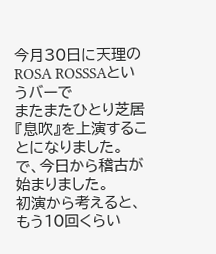今月30日に天理のROSA ROSSSAというバーで
またまたひとり芝居『息吹』を上演することになりました。
で、今日から稽古が始まりました。
初演から考えると、もう10回くらい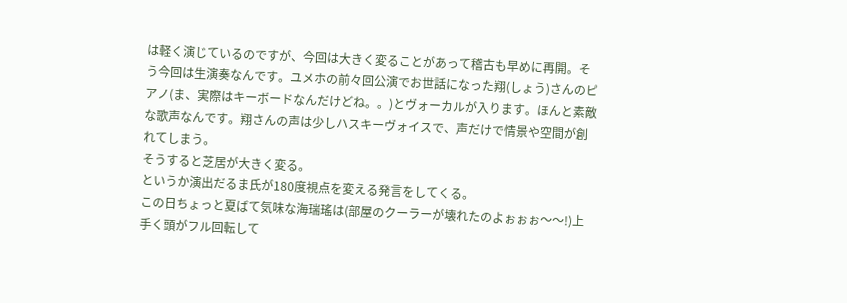は軽く演じているのですが、今回は大きく変ることがあって稽古も早めに再開。そう今回は生演奏なんです。ユメホの前々回公演でお世話になった翔(しょう)さんのピアノ(ま、実際はキーボードなんだけどね。。)とヴォーカルが入ります。ほんと素敵な歌声なんです。翔さんの声は少しハスキーヴォイスで、声だけで情景や空間が創れてしまう。
そうすると芝居が大きく変る。
というか演出だるま氏が180度視点を変える発言をしてくる。
この日ちょっと夏ばて気味な海瑞瑤は(部屋のクーラーが壊れたのよぉぉぉ〜〜!)上手く頭がフル回転して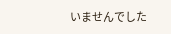いませんでした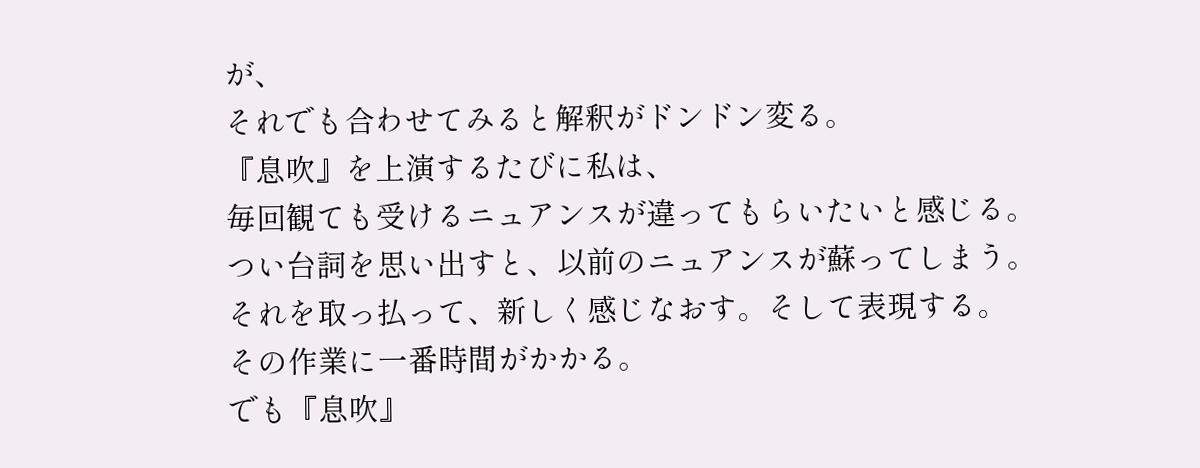が、
それでも合わせてみると解釈がドンドン変る。
『息吹』を上演するたびに私は、
毎回観ても受けるニュアンスが違ってもらいたいと感じる。
つい台詞を思い出すと、以前のニュアンスが蘇ってしまう。
それを取っ払って、新しく感じなおす。そして表現する。
その作業に一番時間がかかる。
でも『息吹』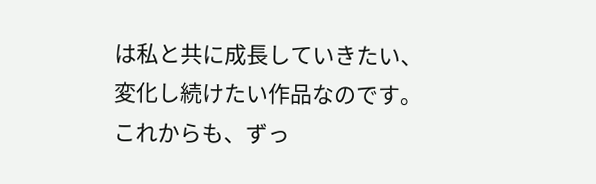は私と共に成長していきたい、
変化し続けたい作品なのです。
これからも、ずっ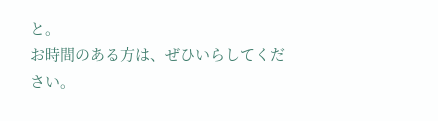と。
お時間のある方は、ぜひいらしてください。